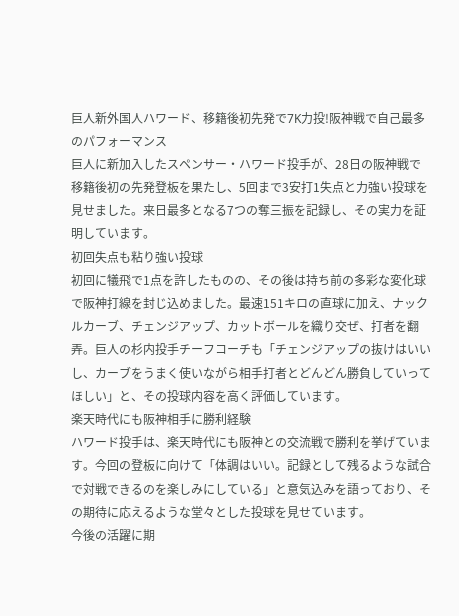巨人新外国人ハワード、移籍後初先発で7K力投!阪神戦で自己最多のパフォーマンス
巨人に新加入したスペンサー・ハワード投手が、28日の阪神戦で移籍後初の先発登板を果たし、5回まで3安打1失点と力強い投球を見せました。来日最多となる7つの奪三振を記録し、その実力を証明しています。
初回失点も粘り強い投球
初回に犠飛で1点を許したものの、その後は持ち前の多彩な変化球で阪神打線を封じ込めました。最速151キロの直球に加え、ナックルカーブ、チェンジアップ、カットボールを織り交ぜ、打者を翻弄。巨人の杉内投手チーフコーチも「チェンジアップの抜けはいいし、カーブをうまく使いながら相手打者とどんどん勝負していってほしい」と、その投球内容を高く評価しています。
楽天時代にも阪神相手に勝利経験
ハワード投手は、楽天時代にも阪神との交流戦で勝利を挙げています。今回の登板に向けて「体調はいい。記録として残るような試合で対戦できるのを楽しみにしている」と意気込みを語っており、その期待に応えるような堂々とした投球を見せています。
今後の活躍に期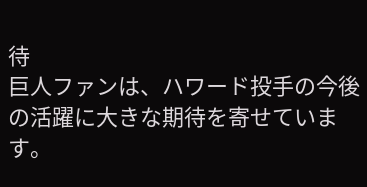待
巨人ファンは、ハワード投手の今後の活躍に大きな期待を寄せています。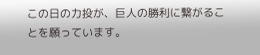この日の力投が、巨人の勝利に繋がることを願っています。